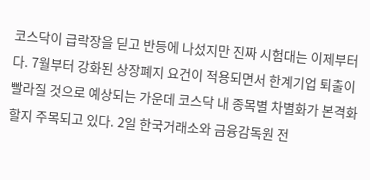코스닥이 급락장을 딛고 반등에 나섰지만 진짜 시험대는 이제부터다. 7월부터 강화된 상장폐지 요건이 적용되면서 한계기업 퇴출이 빨라질 것으로 예상되는 가운데 코스닥 내 종목별 차별화가 본격화할지 주목되고 있다. 2일 한국거래소와 금융감독원 전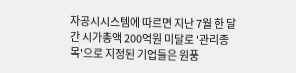자공시시스템에 따르면 지난 7월 한 달간 시가총액 200억원 미달로 '관리종목'으로 지정된 기업들은 원풍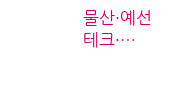물산·예선테크·…